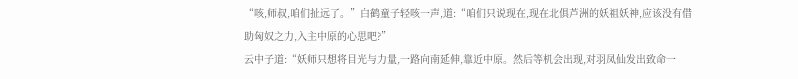“咳,师叔,咱们扯远了。”白鹤童子轻咳一声,道:“咱们只说现在,现在北俱芦洲的妖祖妖神,应该没有借助匈奴之力,入主中原的心思吧?”
云中子道:“妖师只想将目光与力量,一路向南延伸,靠近中原。然后等机会出现,对羽凤仙发出致命一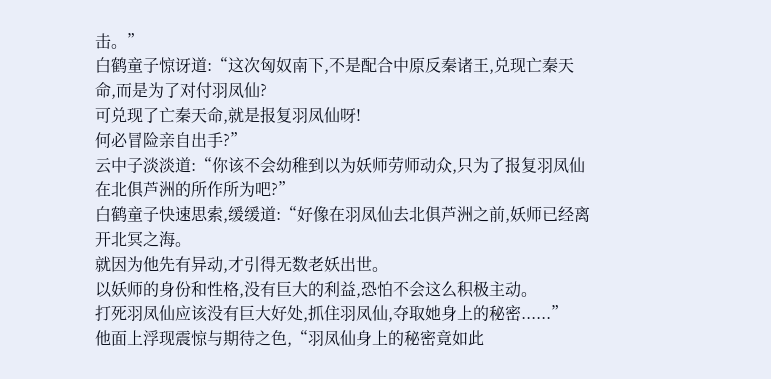击。”
白鹤童子惊讶道:“这次匈奴南下,不是配合中原反秦诸王,兑现亡秦天命,而是为了对付羽凤仙?
可兑现了亡秦天命,就是报复羽凤仙呀!
何必冒险亲自出手?”
云中子淡淡道:“你该不会幼稚到以为妖师劳师动众,只为了报复羽凤仙在北俱芦洲的所作所为吧?”
白鹤童子快速思索,缓缓道:“好像在羽凤仙去北俱芦洲之前,妖师已经离开北冥之海。
就因为他先有异动,才引得无数老妖出世。
以妖师的身份和性格,没有巨大的利益,恐怕不会这么积极主动。
打死羽凤仙应该没有巨大好处,抓住羽凤仙,夺取她身上的秘密......”
他面上浮现震惊与期待之色,“羽凤仙身上的秘密竟如此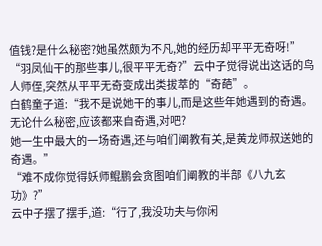值钱?是什么秘密?她虽然颇为不凡,她的经历却平平无奇呀!”
“羽凤仙干的那些事儿,很平平无奇?”云中子觉得说出这话的鸟人师侄,突然从平平无奇变成出类拔萃的“奇葩”。
白鹤童子道:“我不是说她干的事儿,而是这些年她遇到的奇遇。
无论什么秘密,应该都来自奇遇,对吧?
她一生中最大的一场奇遇,还与咱们阐教有关,是黄龙师叔送她的奇遇。”
“难不成你觉得妖师鲲鹏会贪图咱们阐教的半部《八九玄功》?”
云中子摆了摆手,道:“行了,我没功夫与你闲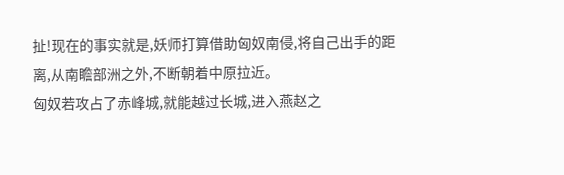扯!现在的事实就是,妖师打算借助匈奴南侵,将自己出手的距离,从南瞻部洲之外,不断朝着中原拉近。
匈奴若攻占了赤峰城,就能越过长城,进入燕赵之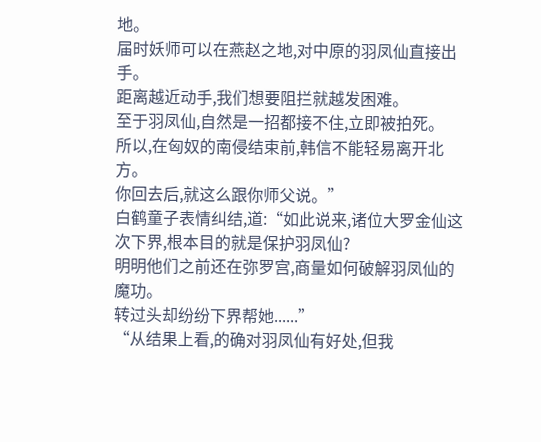地。
届时妖师可以在燕赵之地,对中原的羽凤仙直接出手。
距离越近动手,我们想要阻拦就越发困难。
至于羽凤仙,自然是一招都接不住,立即被拍死。
所以,在匈奴的南侵结束前,韩信不能轻易离开北方。
你回去后,就这么跟你师父说。”
白鹤童子表情纠结,道:“如此说来,诸位大罗金仙这次下界,根本目的就是保护羽凤仙?
明明他们之前还在弥罗宫,商量如何破解羽凤仙的魔功。
转过头却纷纷下界帮她......”
“从结果上看,的确对羽凤仙有好处,但我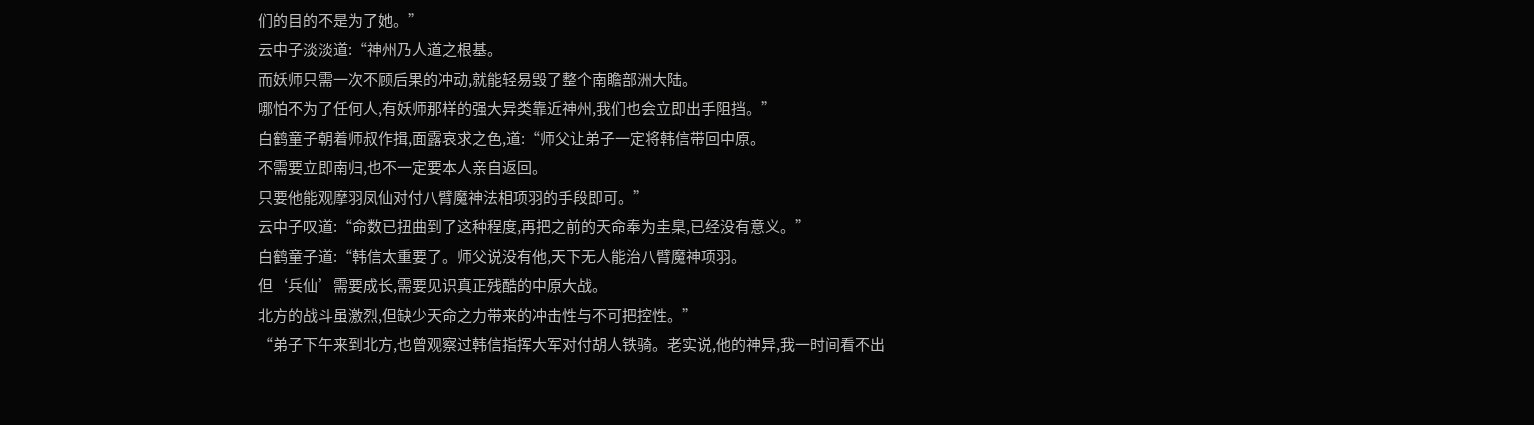们的目的不是为了她。”
云中子淡淡道:“神州乃人道之根基。
而妖师只需一次不顾后果的冲动,就能轻易毁了整个南瞻部洲大陆。
哪怕不为了任何人,有妖师那样的强大异类靠近神州,我们也会立即出手阻挡。”
白鹤童子朝着师叔作揖,面露哀求之色,道:“师父让弟子一定将韩信带回中原。
不需要立即南归,也不一定要本人亲自返回。
只要他能观摩羽凤仙对付八臂魔神法相项羽的手段即可。”
云中子叹道:“命数已扭曲到了这种程度,再把之前的天命奉为圭臬,已经没有意义。”
白鹤童子道:“韩信太重要了。师父说没有他,天下无人能治八臂魔神项羽。
但‘兵仙’需要成长,需要见识真正残酷的中原大战。
北方的战斗虽激烈,但缺少天命之力带来的冲击性与不可把控性。”
“弟子下午来到北方,也曾观察过韩信指挥大军对付胡人铁骑。老实说,他的神异,我一时间看不出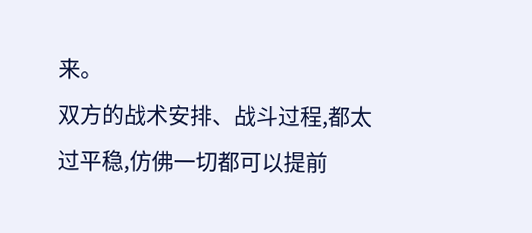来。
双方的战术安排、战斗过程,都太过平稳,仿佛一切都可以提前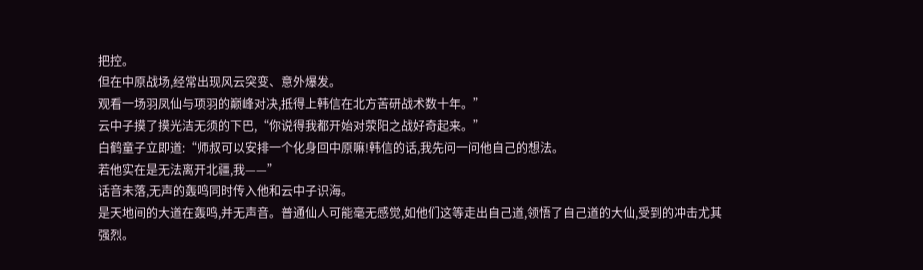把控。
但在中原战场,经常出现风云突变、意外爆发。
观看一场羽凤仙与项羽的巅峰对决,抵得上韩信在北方苦研战术数十年。”
云中子摸了摸光洁无须的下巴,“你说得我都开始对荥阳之战好奇起来。”
白鹤童子立即道:“师叔可以安排一个化身回中原嘛!韩信的话,我先问一问他自己的想法。
若他实在是无法离开北疆,我——”
话音未落,无声的轰鸣同时传入他和云中子识海。
是天地间的大道在轰鸣,并无声音。普通仙人可能毫无感觉,如他们这等走出自己道,领悟了自己道的大仙,受到的冲击尤其强烈。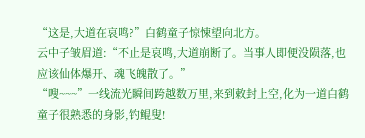“这是,大道在哀鸣?”白鹤童子惊悚望向北方。
云中子皱眉道:“不止是哀鸣,大道崩断了。当事人即便没陨落,也应该仙体爆开、魂飞魄散了。”
“嗖~~~”一线流光瞬间跨越数万里,来到敕封上空,化为一道白鹤童子很熟悉的身影,钓鲲叟!